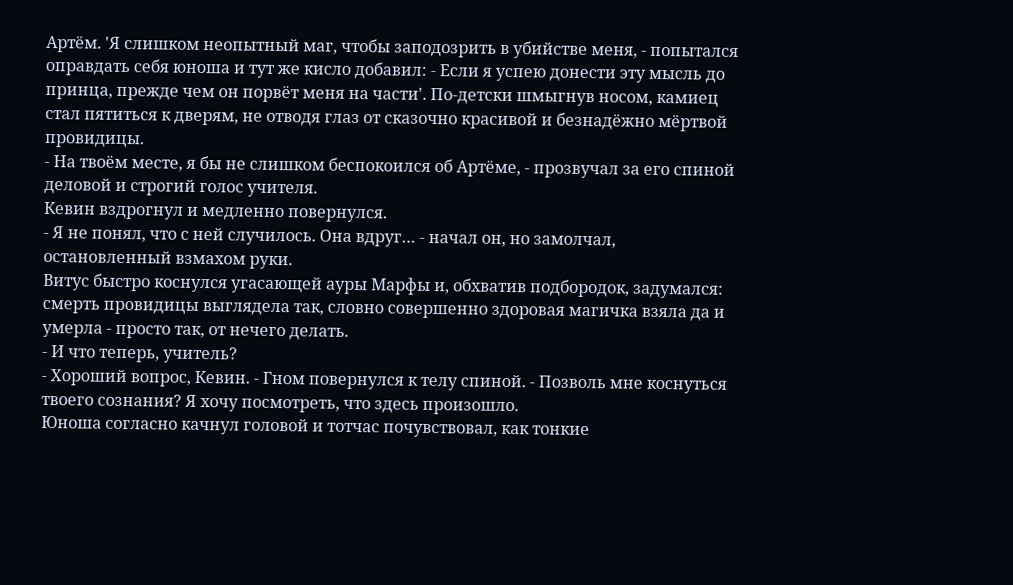Артём. 'Я слишком неопытный маг, чтобы заподозрить в убийстве меня, - попытался оправдать себя юноша и тут же кисло добавил: - Если я успею донести эту мысль до принца, прежде чем он порвёт меня на части'. По-детски шмыгнув носом, камиец стал пятиться к дверям, не отводя глаз от сказочно красивой и безнадёжно мёртвой провидицы.
- На твоём месте, я бы не слишком беспокоился об Артёме, - прозвучал за его спиной деловой и строгий голос учителя.
Кевин вздрогнул и медленно повернулся.
- Я не понял, что с ней случилось. Она вдруг… - начал он, но замолчал, остановленный взмахом руки.
Витус быстро коснулся угасающей ауры Марфы и, обхватив подбородок, задумался: смерть провидицы выглядела так, словно совершенно здоровая магичка взяла да и умерла - просто так, от нечего делать.
- И что теперь, учитель?
- Хороший вопрос, Кевин. - Гном повернулся к телу спиной. - Позволь мне коснуться твоего сознания? Я хочу посмотреть, что здесь произошло.
Юноша согласно качнул головой и тотчас почувствовал, как тонкие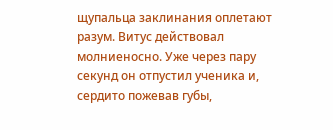щупальца заклинания оплетают разум. Витус действовал молниеносно. Уже через пару секунд он отпустил ученика и, сердито пожевав губы,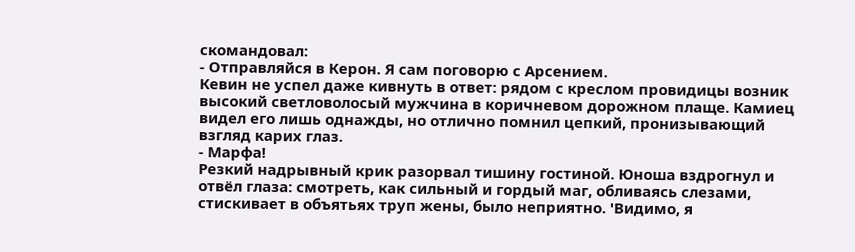скомандовал:
- Отправляйся в Керон. Я сам поговорю с Арсением.
Кевин не успел даже кивнуть в ответ: рядом с креслом провидицы возник высокий светловолосый мужчина в коричневом дорожном плаще. Камиец видел его лишь однажды, но отлично помнил цепкий, пронизывающий взгляд карих глаз.
- Марфа!
Резкий надрывный крик разорвал тишину гостиной. Юноша вздрогнул и отвёл глаза: смотреть, как сильный и гордый маг, обливаясь слезами, стискивает в объятьях труп жены, было неприятно. 'Видимо, я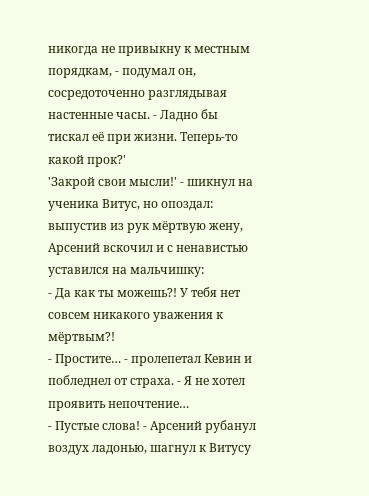никогда не привыкну к местным порядкам, - подумал он, сосредоточенно разглядывая настенные часы. - Ладно бы тискал её при жизни. Теперь-то какой прок?'
'Закрой свои мысли!' - шикнул на ученика Витус, но опоздал: выпустив из рук мёртвую жену, Арсений вскочил и с ненавистью уставился на мальчишку:
- Да как ты можешь?! У тебя нет совсем никакого уважения к мёртвым?!
- Простите… - пролепетал Кевин и побледнел от страха. - Я не хотел проявить непочтение…
- Пустые слова! - Арсений рубанул воздух ладонью, шагнул к Витусу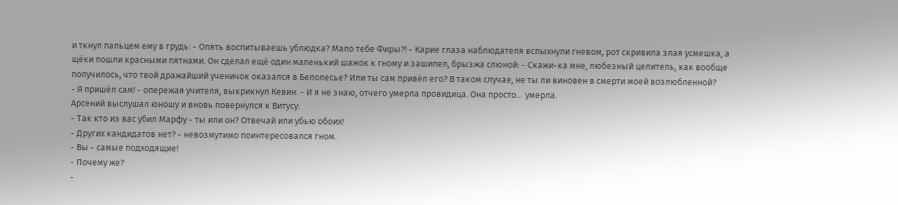и ткнул пальцем ему в грудь: - Опять воспитываешь ублюдка? Мало тебе Фиры?! - Карие глаза наблюдателя вспыхнули гневом, рот скривила злая усмешка, а щёки пошли красными пятнами. Он сделал ещё один маленький шажок к гному и зашипел, брызжа слюной: - Скажи-ка мне, любезный целитель, как вообще получилось, что твой дражайший ученичок оказался в Белолесье? Или ты сам привёл его? В таком случае, не ты ли виновен в смерти моей возлюбленной?
- Я пришёл сам! - опережая учителя, выкрикнул Кевин. - И я не знаю, отчего умерла провидица. Она просто… умерла.
Арсений выслушал юношу и вновь повернулся к Витусу:
- Так кто из вас убил Марфу - ты или он? Отвечай или убью обоих!
- Других кандидатов нет? - невозмутимо поинтересовался гном.
- Вы - самые подходящие!
- Почему же?
-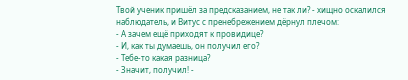Твой ученик пришёл за предсказанием, не так ли? - хищно оскалился наблюдатель, и Витус с пренебрежением дёрнул плечом:
- А зачем ещё приходят к провидице?
- И, как ты думаешь, он получил его?
- Тебе-то какая разница?
- Значит, получил! -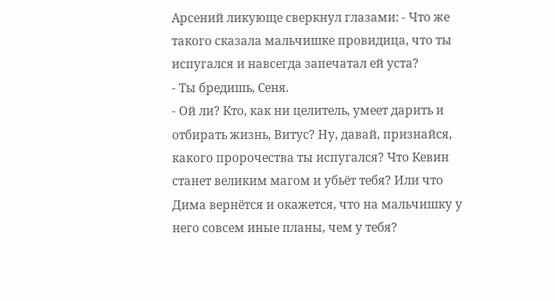Арсений ликующе сверкнул глазами: - Что же такого сказала мальчишке провидица, что ты испугался и навсегда запечатал ей уста?
- Ты бредишь, Сеня.
- Ой ли? Кто, как ни целитель, умеет дарить и отбирать жизнь, Витус? Ну, давай, признайся, какого пророчества ты испугался? Что Кевин станет великим магом и убьёт тебя? Или что Дима вернётся и окажется, что на мальчишку у него совсем иные планы, чем у тебя?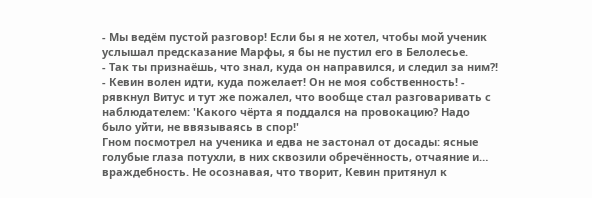- Мы ведём пустой разговор! Если бы я не хотел, чтобы мой ученик услышал предсказание Марфы, я бы не пустил его в Белолесье.
- Так ты признаёшь, что знал, куда он направился, и следил за ним?!
- Кевин волен идти, куда пожелает! Он не моя собственность! - рявкнул Витус и тут же пожалел, что вообще стал разговаривать с наблюдателем: 'Какого чёрта я поддался на провокацию? Надо было уйти, не ввязываясь в спор!'
Гном посмотрел на ученика и едва не застонал от досады: ясные голубые глаза потухли, в них сквозили обречённость, отчаяние и… враждебность. Не осознавая, что творит, Кевин притянул к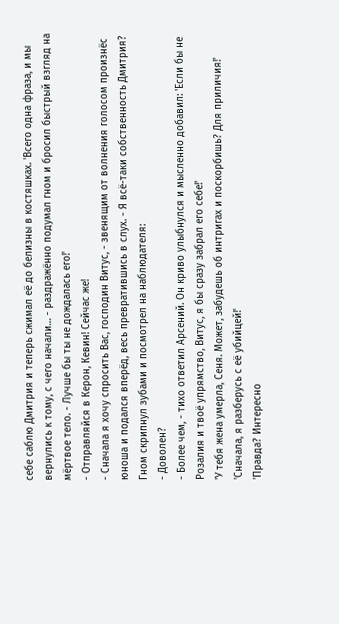себе саблю Дмитрия и теперь сжимал её до белизны в костяшках. 'Всего одна фраза, и мы вернулись к тому, с чего начали… - раздражённо подумал гном и бросил быстрый взгляд на мёртвое тело. - Лучше бы ты не дождалась его!'
- Отправляйся в Керон, Кевин! Сейчас же!
- Сначала я хочу спросить Вас, господин Витус, - звенящим от волнения голосом произнёс юноша и подался вперёд, весь превратившись в слух. - Я всё-таки собственность Дмитрия?
Гном скрипнул зубами и посмотрел на наблюдателя:
- Доволен?
- Более чем, - тихо ответил Арсений. Он криво улыбнулся и мысленно добавил: 'Если бы не Розалия и твоё упрямство, Витус, я бы сразу забрал его себе!'
'У тебя жена умерла, Сеня. Может, забудешь об интригах и поскорбишь? Для приличия!'
'Сначала, я разберусь с её убийцей!'
'Правда? Интересно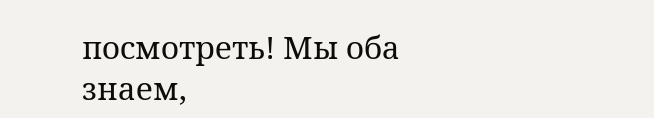посмотреть! Мы оба знаем,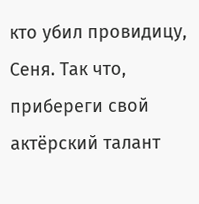кто убил провидицу, Сеня. Так что, прибереги свой актёрский талант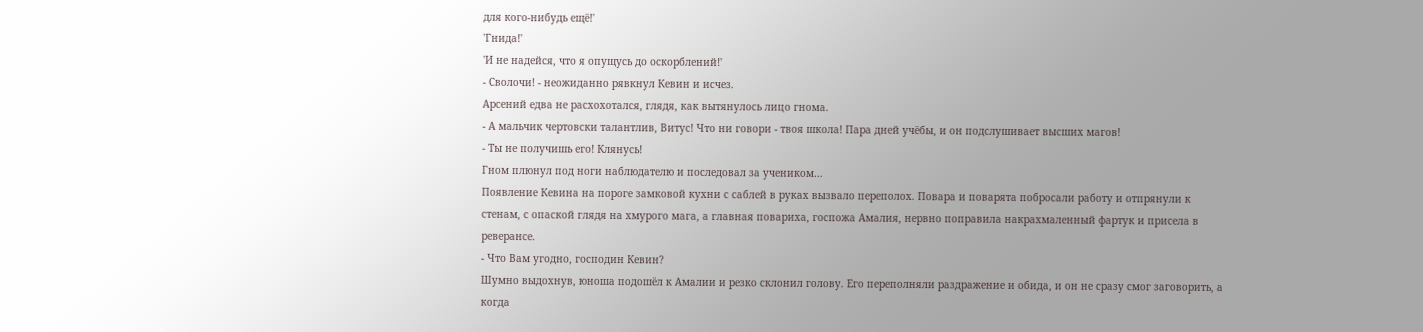для кого-нибудь ещё!'
'Гнида!'
'И не надейся, что я опущусь до оскорблений!'
- Сволочи! - неожиданно рявкнул Кевин и исчез.
Арсений едва не расхохотался, глядя, как вытянулось лицо гнома.
- А мальчик чертовски талантлив, Витус! Что ни говори - твоя школа! Пара дней учёбы, и он подслушивает высших магов!
- Ты не получишь его! Клянусь!
Гном плюнул под ноги наблюдателю и последовал за учеником…
Появление Кевина на пороге замковой кухни с саблей в руках вызвало переполох. Повара и поварята побросали работу и отпрянули к стенам, с опаской глядя на хмурого мага, а главная повариха, госпожа Амалия, нервно поправила накрахмаленный фартук и присела в реверансе.
- Что Вам угодно, господин Кевин?
Шумно выдохнув, юноша подошёл к Амалии и резко склонил голову. Его переполняли раздражение и обида, и он не сразу смог заговорить, а когда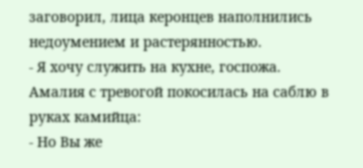заговорил, лица керонцев наполнились недоумением и растерянностью.
- Я хочу служить на кухне, госпожа.
Амалия с тревогой покосилась на саблю в руках камийца:
- Но Вы же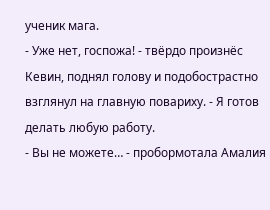ученик мага.
- Уже нет, госпожа! - твёрдо произнёс Кевин, поднял голову и подобострастно взглянул на главную повариху. - Я готов делать любую работу.
- Вы не можете… - пробормотала Амалия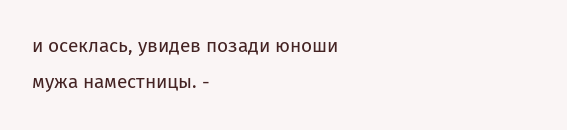и осеклась, увидев позади юноши мужа наместницы. -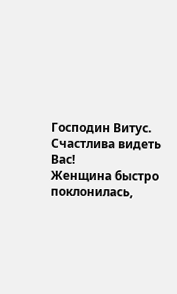Господин Витус. Счастлива видеть Вас!
Женщина быстро поклонилась,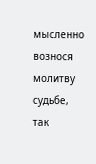мысленно вознося молитву судьбе, так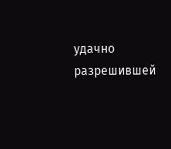удачно разрешившей